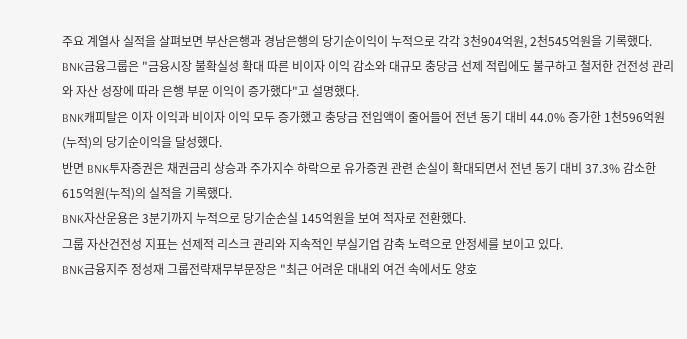주요 계열사 실적을 살펴보면 부산은행과 경남은행의 당기순이익이 누적으로 각각 3천904억원, 2천545억원을 기록했다.
BNK금융그룹은 "금융시장 불확실성 확대 따른 비이자 이익 감소와 대규모 충당금 선제 적립에도 불구하고 철저한 건전성 관리와 자산 성장에 따라 은행 부문 이익이 증가했다"고 설명했다.
BNK캐피탈은 이자 이익과 비이자 이익 모두 증가했고 충당금 전입액이 줄어들어 전년 동기 대비 44.0% 증가한 1천596억원(누적)의 당기순이익을 달성했다.
반면 BNK투자증권은 채권금리 상승과 주가지수 하락으로 유가증권 관련 손실이 확대되면서 전년 동기 대비 37.3% 감소한 615억원(누적)의 실적을 기록했다.
BNK자산운용은 3분기까지 누적으로 당기순손실 145억원을 보여 적자로 전환했다.
그룹 자산건전성 지표는 선제적 리스크 관리와 지속적인 부실기업 감축 노력으로 안정세를 보이고 있다.
BNK금융지주 정성재 그룹전략재무부문장은 "최근 어려운 대내외 여건 속에서도 양호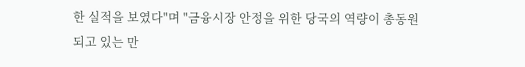한 실적을 보였다"며 "금융시장 안정을 위한 당국의 역량이 총동원되고 있는 만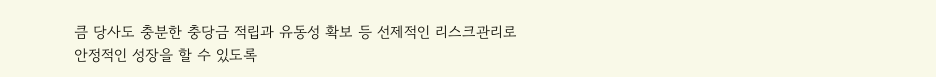큼 당사도 충분한 충당금 적립과 유동성 확보 등 선제적인 리스크관리로 안정적인 성장을 할 수 있도록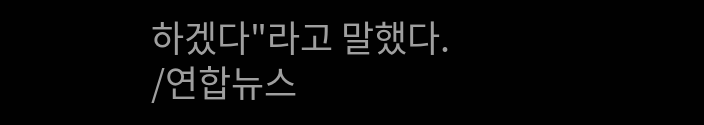하겠다"라고 말했다.
/연합뉴스